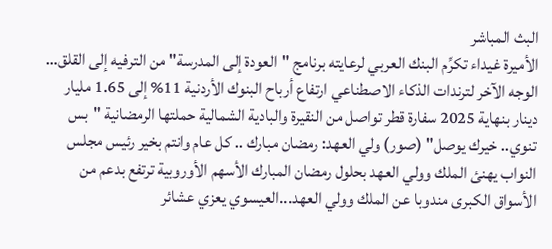البث المباشر
الأميرة غيداء تكرِّم البنك العربي لرعايته برنامج "العودة إلى المدرسة" من الترفيه إلى القلق… الوجه الآخر لترندات الذكاء الاصطناعي ارتفاع أرباح البنوك الأردنية 11% إلى 1.65 مليار دينار بنهاية 2025 سفارة قطر تواصل من النقيرة والبادية الشمالية حملتها الرمضانية "بس تنوي.. خيرك يوصل" (صور) ولي العهد: رمضان مبارك .. كل عام وانتم بخير رئيس مجلس النواب يهنئ الملك وولي العهد بحلول رمضان المبارك الأسهم الأوروبية ترتفع بدعم من الأسواق الكبرى مندوبا عن الملك وولي العهد...العيسوي يعزي عشائر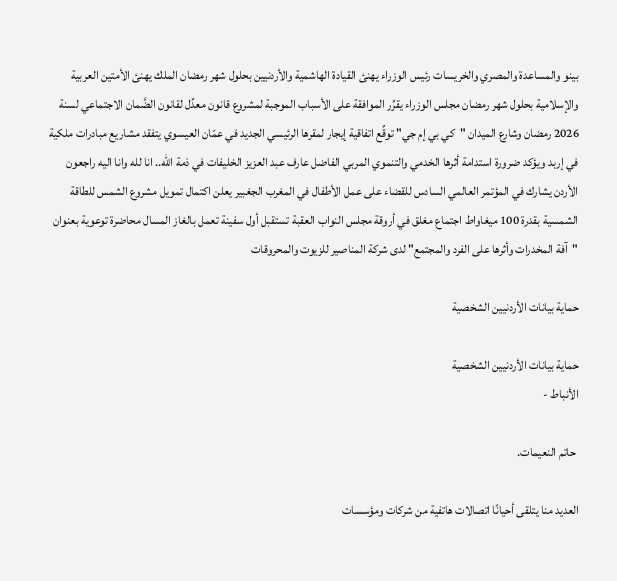بينو والمساعدة والمصري والخريسات رئيس الوزراء يهنئ القيادة الهاشمية والأردنيين بحلول شهر رمضان الملك يهنئ الأمتين العربية والإسلامية بحلول شهر رمضان مجلس الوزراء يقرِّر الموافقة على الأسباب الموجبة لمشروع قانون معدِّل لقانون الضَّمان الاجتماعي لسنة 2026 رمضان وشارع الميدان "كي بي إم جي" توقِّع اتفاقية إيجار لمقرها الرئيسي الجديد في عمّان العيسوي يتفقد مشاريع مبادرات ملكية في إربد ويؤكد ضرورة استدامة أثرها الخدمي والتنموي المربي الفاضل عارف عبد العزيز الخليفات في ذمة الله.. انا لله وانا اليه راجعون الأردن يشارك في المؤتمر العالمي السادس للقضاء على عمل الأطفال في المغرب الجغبير يعلن اكتمال تمويل مشروع الشمس للطاقة الشمسية بقدرة 100 ميغاواط اجتماع مغلق في أروقة مجلس النواب العقبة تستقبل أول سفينة تعمل بالغاز المسال محاضرة توعوية بعنوان "آفة المخدرات وأثرها على الفرد والمجتمع" لدى شركة المناصير للزيوت والمحروقات

حماية بيانات الأردنيين الشخصية

حماية بيانات الأردنيين الشخصية
الأنباط -

 حاتم النعيمات.

العديد منا يتلقى أحيانًا اتصالات هاتفية من شركات ومؤسسات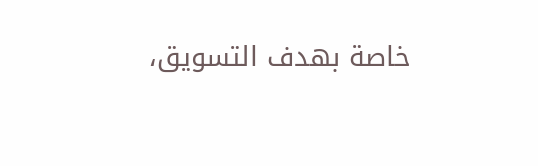خاصة بهدف التسويق،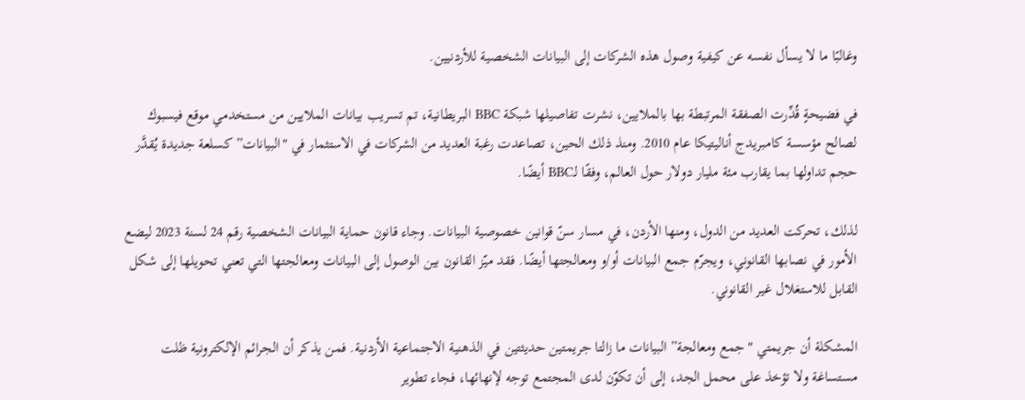وغالبًا ما لا يسأل نفسه عن كيفية وصول هذه الشركات إلى البيانات الشخصية للأردنيين.

في فضيحةٍ قُدِّرت الصفقة المرتبطة بها بالملايين، نشرت تفاصيلها شبكة BBC البريطانية، تم تسريب بيانات الملايين من مستخدمي موقع فيسبوك لصالح مؤسسة كامبريدج أناليتيكا عام 2010. ومنذ ذلك الحين، تصاعدت رغبة العديد من الشركات في الاستثمار في "البيانات” كسلعة جديدة يُقدَّر حجم تداولها بما يقارب مئة مليار دولار حول العالم، وفقًا لـBBC أيضًا.

لذلك، تحركت العديد من الدول، ومنها الأردن، في مسار سنّ قوانين خصوصية البيانات. وجاء قانون حماية البيانات الشخصية رقم 24 لسنة 2023 ليضع الأمور في نصابها القانوني، ويجرّم جمع البيانات أو/و ومعالجتها أيضًا. فقد ميّز القانون بين الوصول إلى البيانات ومعالجتها التي تعني تحويلها إلى شكل القابل للاستغلال غير القانوني.

المشكلة أن جريمتي "جمع ومعالجة” البيانات ما زالتا جريمتين حديثتين في الذهنية الاجتماعية الأردنية. فمن يذكر أن الجرائم الإلكترونية ظلت مستساغة ولا تؤخذ على محمل الجد، إلى أن تكوّن لدى المجتمع توجه لإنهائها، فجاء تطوير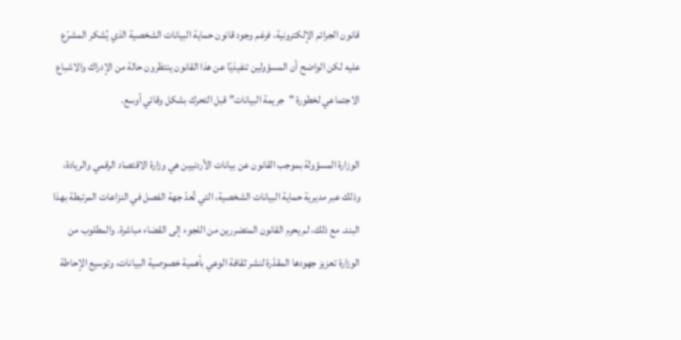قانون الجرائم الإلكترونية، فرغم وجود قانون حماية البيانات الشخصية الذي يُشكر المشرّع عليه لكن الواضح أن المسؤولين تنفيذيًا عن هذا القانون ينتظرون حالة من الإدراك والاشباع الاجتماعي لخطورة "جريمة البيانات” قبل التحرك بشكل وقائي أوسع.

الوزارة المسؤولة بموجب القانون عن بيانات الأردنيين هي وزارة الاقتصاد الرقمي والريادة، وذلك عبر مديرية حماية البيانات الشخصية، التي تُعدّ جهة الفصل في النزاعات المرتبطة بهذا البند. مع ذلك، لم يحرم القانون المتضررين من اللجوء إلى القضاء مباشرة. والمطلوب من الوزارة تعزيز جهودها المقدّرة لنشر ثقافة الوعي بأهمية خصوصية البيانات، وتوسيع الإحاطة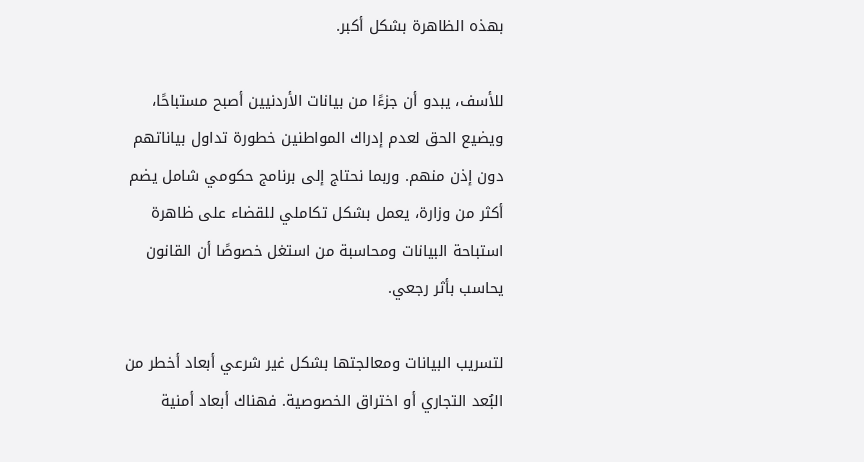بهذه الظاهرة بشكل أكبر.

للأسف، يبدو أن جزءًا من بيانات الأردنيين أصبح مستباحًا، ويضيع الحق لعدم إدراك المواطنين خطورة تداول بياناتهم دون إذن منهم. وربما نحتاج إلى برنامج حكومي شامل يضم أكثر من وزارة، يعمل بشكل تكاملي للقضاء على ظاهرة استباحة البيانات ومحاسبة من استغل خصوصًا أن القانون يحاسب بأثر رجعي.

لتسريب البيانات ومعالجتها بشكل غير شرعي أبعاد أخطر من البُعد التجاري أو اختراق الخصوصية. فهناك أبعاد أمنية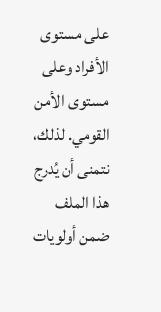على مستوى الأفراد وعلى مستوى الأمن القومي. لذلك، نتمنى أن يُدرج هذا الملف ضمن أولويات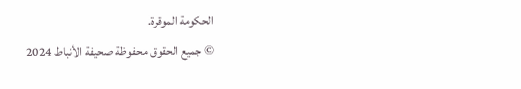الحكومة الموقرة.
© جميع الحقوق محفوظة صحيفة الأنباط 2024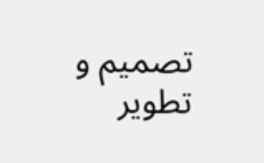تصميم و تطوير